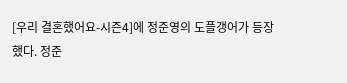[우리 결혼했어요-시즌4]에 정준영의 도플갱어가 등장했다. 정준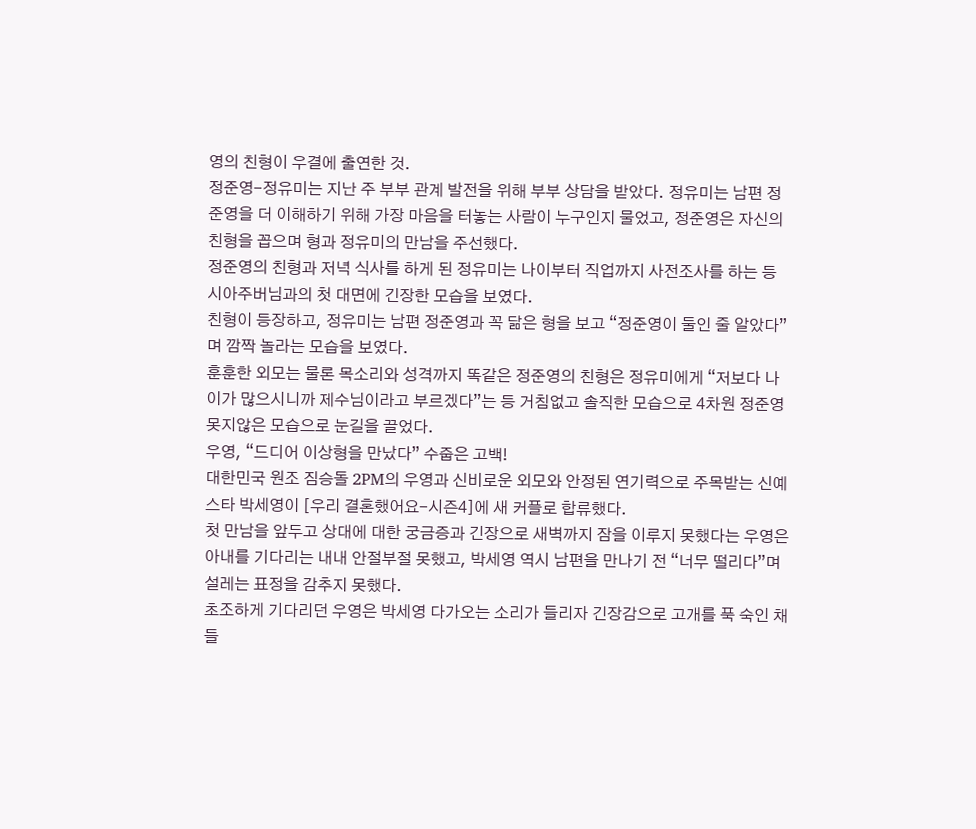영의 친형이 우결에 출연한 것.
정준영-정유미는 지난 주 부부 관계 발전을 위해 부부 상담을 받았다. 정유미는 남편 정준영을 더 이해하기 위해 가장 마음을 터놓는 사람이 누구인지 물었고, 정준영은 자신의 친형을 꼽으며 형과 정유미의 만남을 주선했다.
정준영의 친형과 저녁 식사를 하게 된 정유미는 나이부터 직업까지 사전조사를 하는 등 시아주버님과의 첫 대면에 긴장한 모습을 보였다.
친형이 등장하고, 정유미는 남편 정준영과 꼭 닮은 형을 보고 “정준영이 둘인 줄 알았다”며 깜짝 놀라는 모습을 보였다.
훈훈한 외모는 물론 목소리와 성격까지 똑같은 정준영의 친형은 정유미에게 “저보다 나이가 많으시니까 제수님이라고 부르겠다”는 등 거침없고 솔직한 모습으로 4차원 정준영 못지않은 모습으로 눈길을 끌었다.
우영, “드디어 이상형을 만났다” 수줍은 고백!
대한민국 원조 짐승돌 2PM의 우영과 신비로운 외모와 안정된 연기력으로 주목받는 신예 스타 박세영이 [우리 결혼했어요-시즌4]에 새 커플로 합류했다.
첫 만남을 앞두고 상대에 대한 궁금증과 긴장으로 새벽까지 잠을 이루지 못했다는 우영은 아내를 기다리는 내내 안절부절 못했고, 박세영 역시 남편을 만나기 전 “너무 떨리다”며 설레는 표정을 감추지 못했다.
초조하게 기다리던 우영은 박세영 다가오는 소리가 들리자 긴장감으로 고개를 푹 숙인 채 들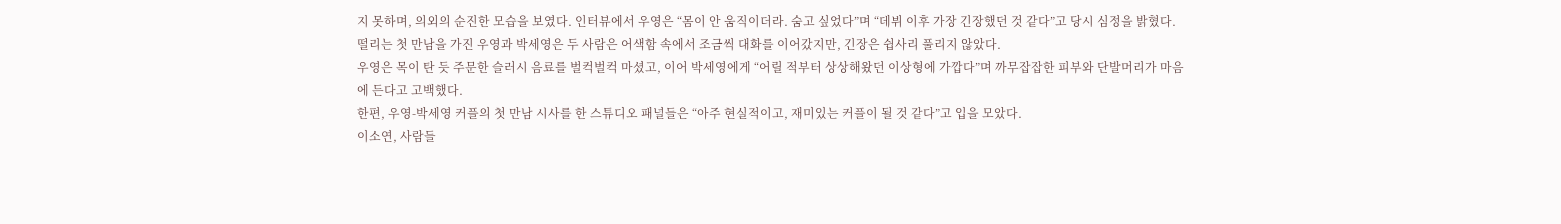지 못하며, 의외의 순진한 모습을 보였다. 인터뷰에서 우영은 “몸이 안 움직이더라. 숨고 싶었다”며 “데뷔 이후 가장 긴장했던 것 같다”고 당시 심정을 밝혔다.
떨리는 첫 만남을 가진 우영과 박세영은 두 사람은 어색함 속에서 조금씩 대화를 이어갔지만, 긴장은 쉽사리 풀리지 않았다.
우영은 목이 탄 듯 주문한 슬러시 음료를 벌컥벌컥 마셨고, 이어 박세영에게 “어릴 적부터 상상해왔던 이상형에 가깝다”며 까무잡잡한 피부와 단발머리가 마음에 든다고 고백했다.
한편, 우영-박세영 커플의 첫 만남 시사를 한 스튜디오 패널들은 “아주 현실적이고, 재미있는 커플이 될 것 같다”고 입을 모았다.
이소연, 사람들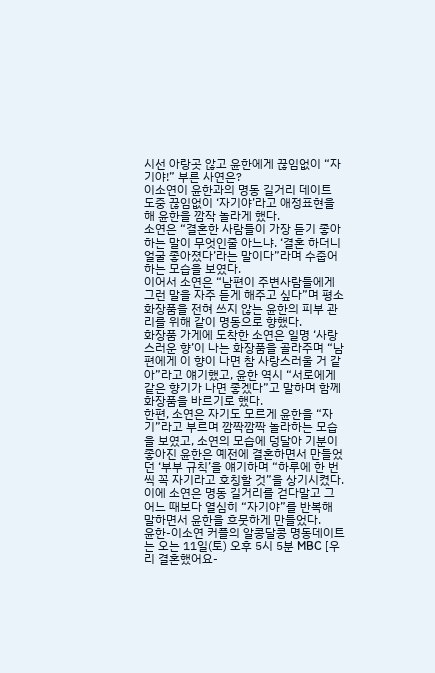시선 아랑곳 않고 윤한에게 끊임없이 “자기야!” 부른 사연은?
이소연이 윤한과의 명동 길거리 데이트 도중 끊임없이 ‘자기야’라고 애정표현을 해 윤한을 깜작 놀라게 했다.
소연은 “결혼한 사람들이 가장 듣기 좋아하는 말이 무엇인줄 아느냐. ‘결혼 하더니 얼굴 좋아졌다’라는 말이다”라며 수줍어하는 모습을 보였다.
이어서 소연은 “남편이 주변사람들에게 그런 말을 자주 듣게 해주고 싶다”며 평소 화장품을 전혀 쓰지 않는 윤한의 피부 관리를 위해 같이 명동으로 향했다.
화장품 가게에 도착한 소연은 일명 ‘사랑스러운 향’이 나는 화장품을 골라주며 “남편에게 이 향이 나면 참 사랑스러울 거 같아”라고 얘기했고, 윤한 역시 “서로에게 같은 향기가 나면 좋겠다”고 말하며 함께 화장품을 바르기로 했다.
한편, 소연은 자기도 모르게 윤한을 “자기”라고 부르며 깜짝깜짝 놀라하는 모습을 보였고, 소연의 모습에 덩달아 기분이 좋아진 윤한은 예전에 결혼하면서 만들었던 ‘부부 규칙’을 얘기하며 “하루에 한 번씩 꼭 자기라고 호칭할 것”을 상기시켰다.
이에 소연은 명동 길거리를 걷다말고 그 어느 때보다 열심히 “자기야”를 반복해 말하면서 윤한을 흐뭇하게 만들었다.
윤한-이소연 커플의 알콩달콩 명동데이트는 오는 11일(토) 오후 5시 5분 MBC [우리 결혼했어요-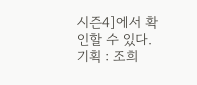시즌4]에서 확인할 수 있다.
기획 : 조희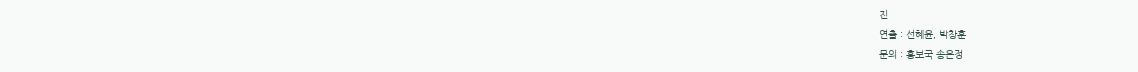진
연출 : 선혜윤, 박창훈
문의 : 홍보국 송은정